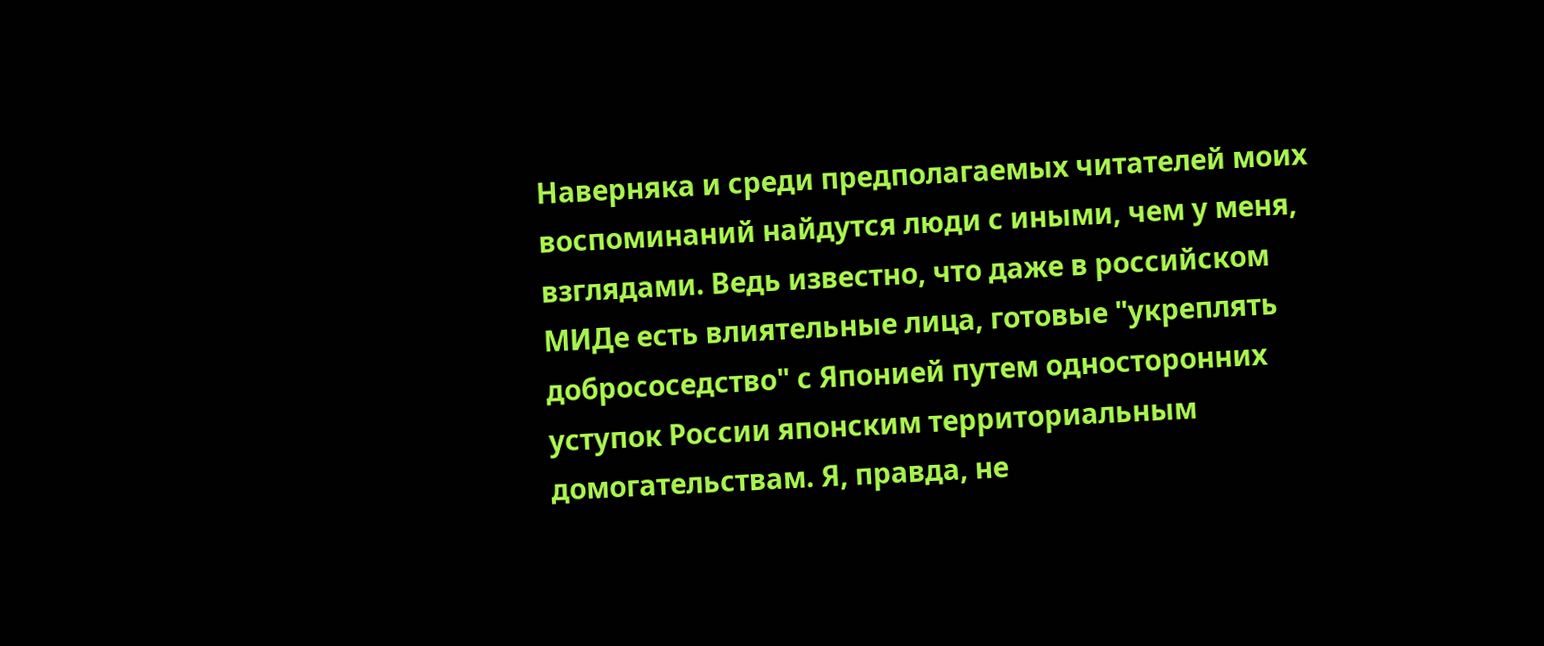Наверняка и среди предполагаемых читателей моих воспоминаний найдутся люди с иными, чем у меня, взглядами. Ведь известно, что даже в российском МИДе есть влиятельные лица, готовые "укреплять добрососедство" с Японией путем односторонних уступок России японским территориальным домогательствам. Я, правда, не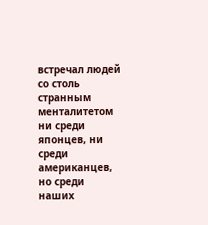встречал людей со столь странным менталитетом ни среди японцев, ни среди американцев, но среди наших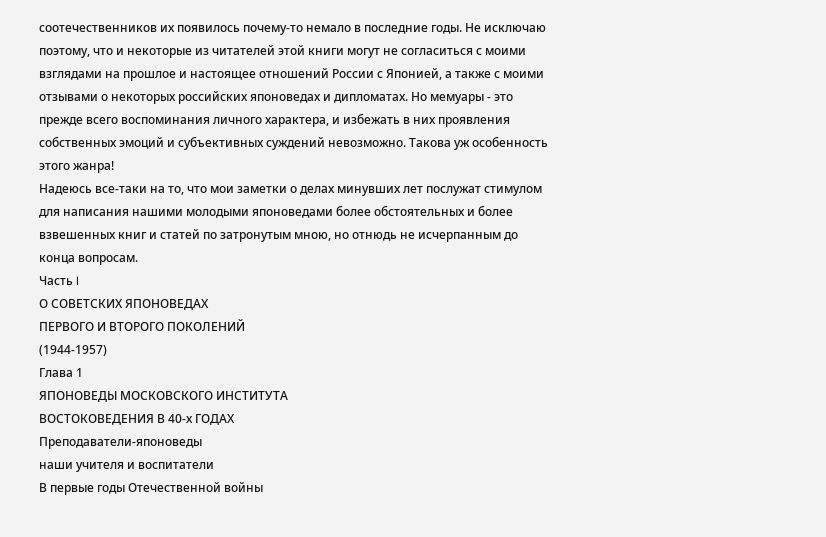соотечественников их появилось почему-то немало в последние годы. Не исключаю поэтому, что и некоторые из читателей этой книги могут не согласиться с моими взглядами на прошлое и настоящее отношений России с Японией, а также с моими отзывами о некоторых российских японоведах и дипломатах. Но мемуары - это прежде всего воспоминания личного характера, и избежать в них проявления собственных эмоций и субъективных суждений невозможно. Такова уж особенность этого жанра!
Надеюсь все-таки на то, что мои заметки о делах минувших лет послужат стимулом для написания нашими молодыми японоведами более обстоятельных и более взвешенных книг и статей по затронутым мною, но отнюдь не исчерпанным до конца вопросам.
Часть I
О СОВЕТСКИХ ЯПОНОВЕДАХ
ПЕРВОГО И ВТОРОГО ПОКОЛЕНИЙ
(1944-1957)
Глава 1
ЯПОНОВЕДЫ МОСКОВСКОГО ИНСТИТУТА
ВОСТОКОВЕДЕНИЯ В 40-х ГОДАХ
Преподаватели-японоведы
наши учителя и воспитатели
В первые годы Отечественной войны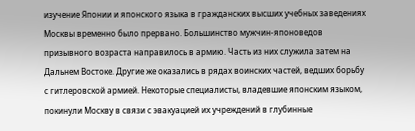изучение Японии и японского языка в гражданских высших учебных заведениях Москвы временно было прервано. Большинство мужчин-японоведов призывного возраста направилось в армию. Часть из них служила затем на Дальнем Востоке. Другие же оказались в рядах воинских частей, ведших борьбу с гитлеровской армией. Некоторые специалисты, владевшие японским языком, покинули Москву в связи с эвакуацией их учреждений в глубинные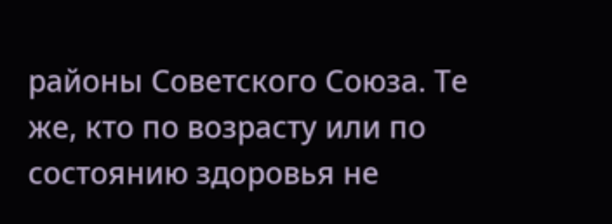районы Советского Союза. Те же, кто по возрасту или по состоянию здоровья не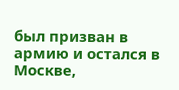был призван в армию и остался в Москве,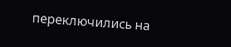переключились на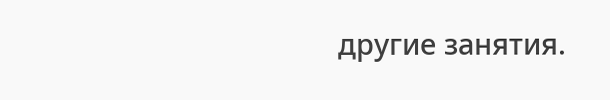другие занятия.